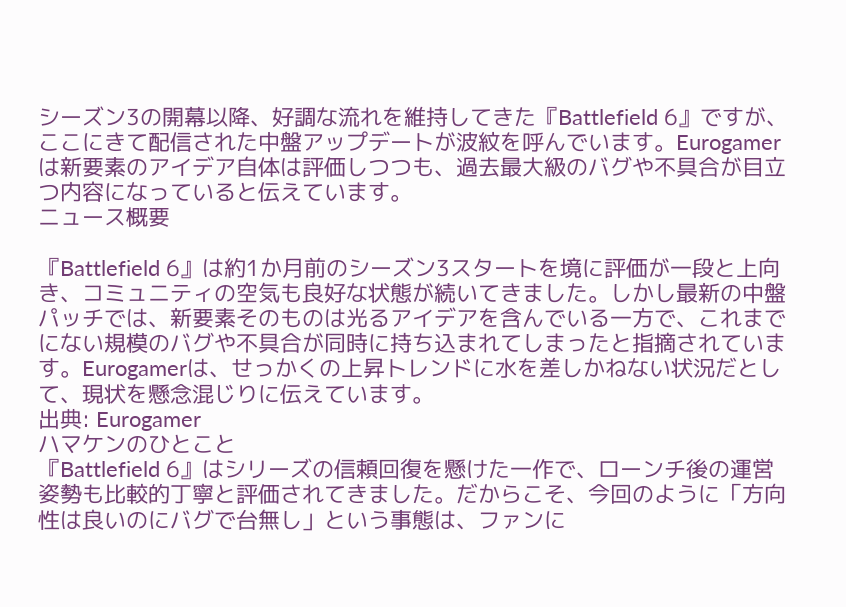シーズン3の開幕以降、好調な流れを維持してきた『Battlefield 6』ですが、ここにきて配信された中盤アップデートが波紋を呼んでいます。Eurogamerは新要素のアイデア自体は評価しつつも、過去最大級のバグや不具合が目立つ内容になっていると伝えています。
ニュース概要

『Battlefield 6』は約1か月前のシーズン3スタートを境に評価が一段と上向き、コミュニティの空気も良好な状態が続いてきました。しかし最新の中盤パッチでは、新要素そのものは光るアイデアを含んでいる一方で、これまでにない規模のバグや不具合が同時に持ち込まれてしまったと指摘されています。Eurogamerは、せっかくの上昇トレンドに水を差しかねない状況だとして、現状を懸念混じりに伝えています。
出典: Eurogamer
ハマケンのひとこと
『Battlefield 6』はシリーズの信頼回復を懸けた一作で、ローンチ後の運営姿勢も比較的丁寧と評価されてきました。だからこそ、今回のように「方向性は良いのにバグで台無し」という事態は、ファンに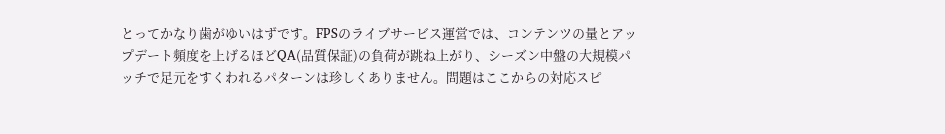とってかなり歯がゆいはずです。FPSのライブサービス運営では、コンテンツの量とアップデート頻度を上げるほどQA(品質保証)の負荷が跳ね上がり、シーズン中盤の大規模パッチで足元をすくわれるパターンは珍しくありません。問題はここからの対応スピ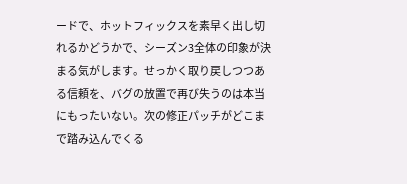ードで、ホットフィックスを素早く出し切れるかどうかで、シーズン3全体の印象が決まる気がします。せっかく取り戻しつつある信頼を、バグの放置で再び失うのは本当にもったいない。次の修正パッチがどこまで踏み込んでくる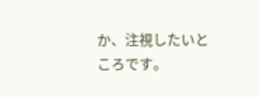か、注視したいところです。